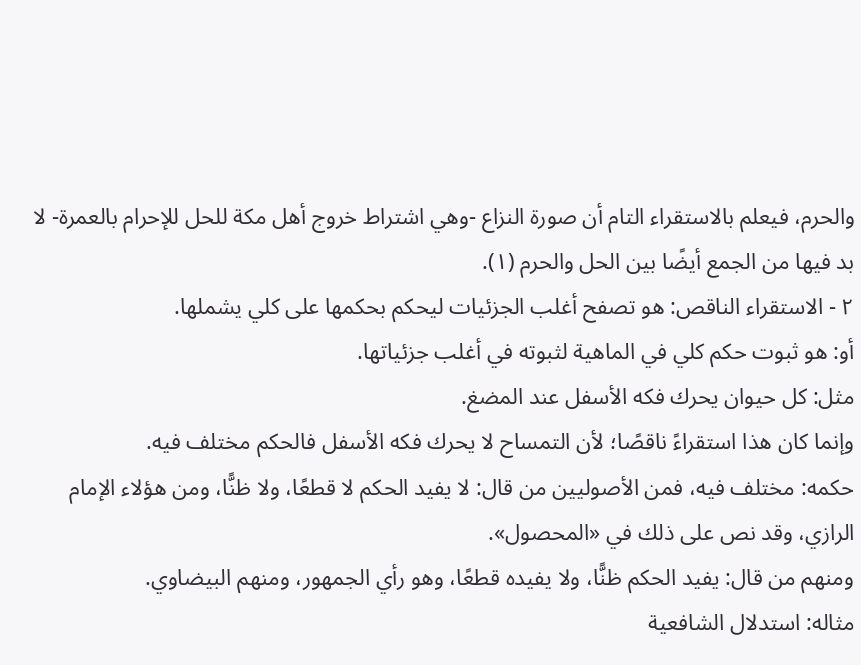والحرم، فيعلم بالاستقراء التام أن صورة النزاع -وهي اشتراط خروج أهل مكة للحل للإحرام بالعمرة- لا بد فيها من الجمع أيضًا بين الحل والحرم (١).
٢ - الاستقراء الناقص: هو تصفح أغلب الجزئيات ليحكم بحكمها على كلي يشملها.
أو: هو ثبوت حكم كلي في الماهية لثبوته في أغلب جزئياتها.
مثل: كل حيوان يحرك فكه الأسفل عند المضغ.
وإنما كان هذا استقراءً ناقصًا؛ لأن التمساح لا يحرك فكه الأسفل فالحكم مختلف فيه.
حكمه: مختلف فيه، فمن الأصوليين من قال: لا يفيد الحكم لا قطعًا، ولا ظنًّا، ومن هؤلاء الإمام الرازي، وقد نص على ذلك في «المحصول».
ومنهم من قال: يفيد الحكم ظنًّا، ولا يفيده قطعًا، وهو رأي الجمهور، ومنهم البيضاوي.
مثاله: استدلال الشافعية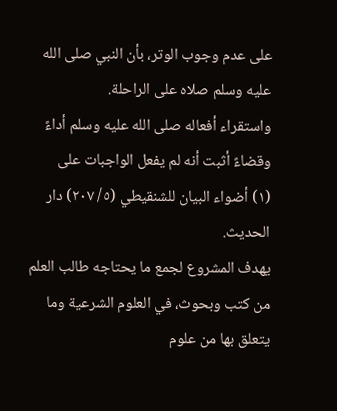على عدم وجوب الوتر، بأن النبي صلى الله عليه وسلم صلاه على الراحلة.
واستقراء أفعاله صلى الله عليه وسلم أداءً وقضاءً أثبت أنه لم يفعل الواجبات على
(١) أضواء البيان للشنقيطي (٥/ ٢٠٧) دار الحديث.
يهدف المشروع لجمع ما يحتاجه طالب العلم من كتب وبحوث، في العلوم الشرعية وما يتعلق بها من علوم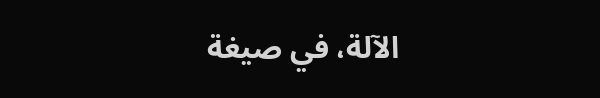الآلة، في صيغة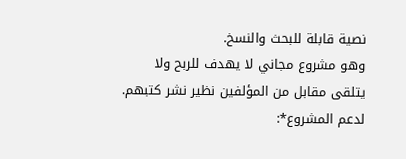نصية قابلة للبحث والنسخ.
وهو مشروع مجاني لا يهدف للربح ولا يتلقى مقابل من المؤلفين نظير نشر كتبهم.
لدعم المشروع*: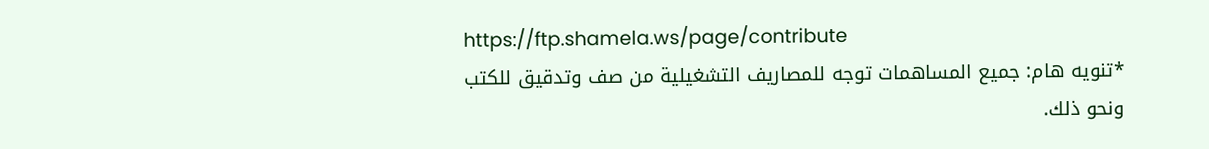https://ftp.shamela.ws/page/contribute
*تنويه هام: جميع المساهمات توجه للمصاريف التشغيلية من صف وتدقيق للكتب ونحو ذلك.